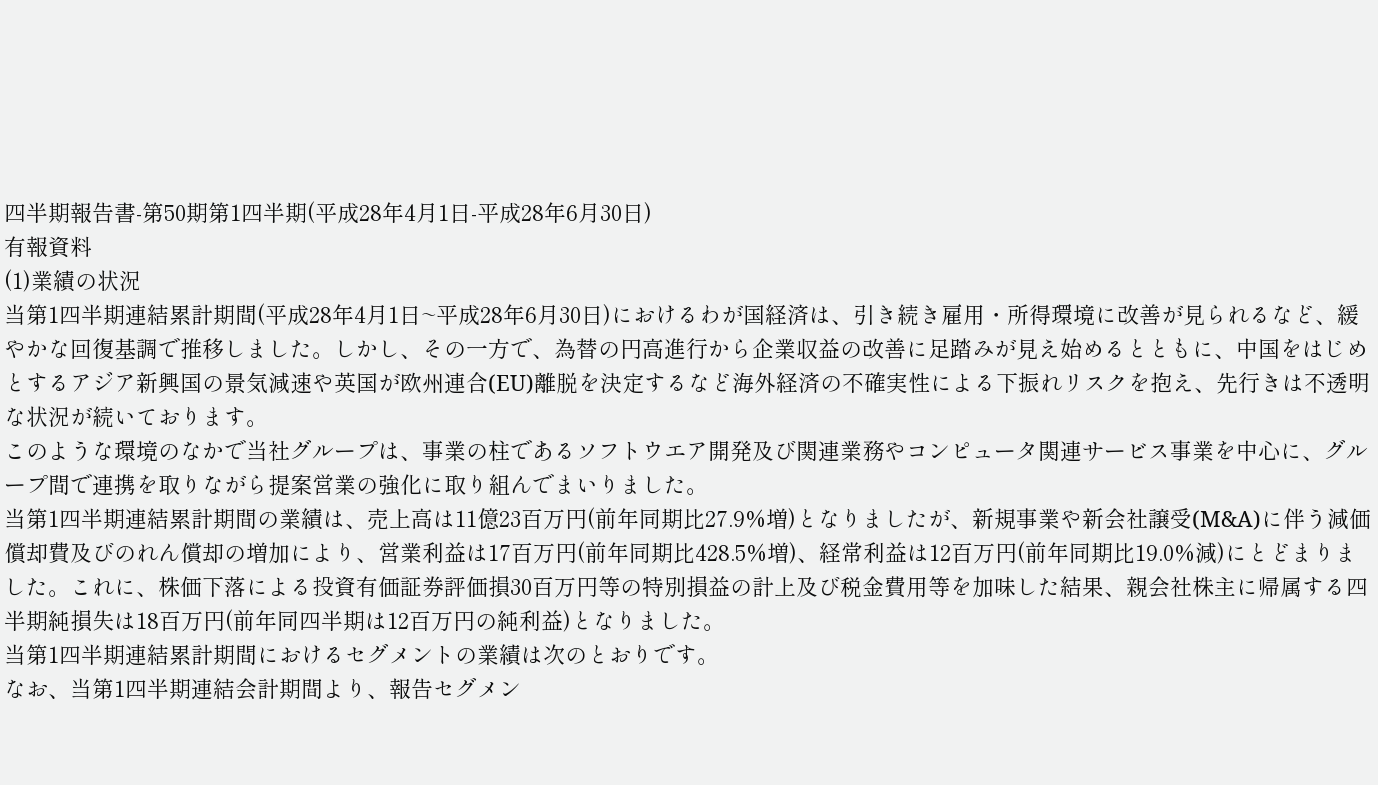四半期報告書-第50期第1四半期(平成28年4月1日-平成28年6月30日)
有報資料
(1)業績の状況
当第1四半期連結累計期間(平成28年4月1日~平成28年6月30日)におけるわが国経済は、引き続き雇用・所得環境に改善が見られるなど、緩やかな回復基調で推移しました。しかし、その一方で、為替の円高進行から企業収益の改善に足踏みが見え始めるとともに、中国をはじめとするアジア新興国の景気減速や英国が欧州連合(EU)離脱を決定するなど海外経済の不確実性による下振れリスクを抱え、先行きは不透明な状況が続いております。
このような環境のなかで当社グループは、事業の柱であるソフトウエア開発及び関連業務やコンピュータ関連サービス事業を中心に、グループ間で連携を取りながら提案営業の強化に取り組んでまいりました。
当第1四半期連結累計期間の業績は、売上高は11億23百万円(前年同期比27.9%増)となりましたが、新規事業や新会社譲受(M&A)に伴う減価償却費及びのれん償却の増加により、営業利益は17百万円(前年同期比428.5%増)、経常利益は12百万円(前年同期比19.0%減)にとどまりました。これに、株価下落による投資有価証券評価損30百万円等の特別損益の計上及び税金費用等を加味した結果、親会社株主に帰属する四半期純損失は18百万円(前年同四半期は12百万円の純利益)となりました。
当第1四半期連結累計期間におけるセグメントの業績は次のとおりです。
なお、当第1四半期連結会計期間より、報告セグメン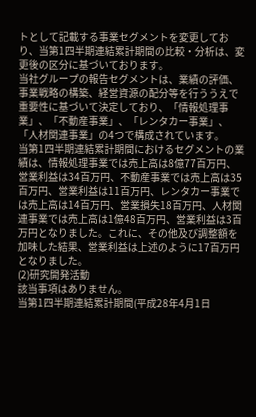トとして記載する事業セグメントを変更しており、当第1四半期連結累計期間の比較・分析は、変更後の区分に基づいております。
当社グループの報告セグメントは、業績の評価、事業戦略の構築、経営資源の配分等を行ううえで重要性に基づいて決定しており、「情報処理事業」、「不動産事業」、「レンタカー事業」、「人材関連事業」の4つで構成されています。
当第1四半期連結累計期間におけるセグメントの業績は、情報処理事業では売上高は8億77百万円、営業利益は34百万円、不動産事業では売上高は35百万円、営業利益は11百万円、レンタカー事業では売上高は14百万円、営業損失18百万円、人材関連事業では売上高は1億48百万円、営業利益は3百万円となりました。これに、その他及び調整額を加味した結果、営業利益は上述のように17百万円となりました。
(2)研究開発活動
該当事項はありません。
当第1四半期連結累計期間(平成28年4月1日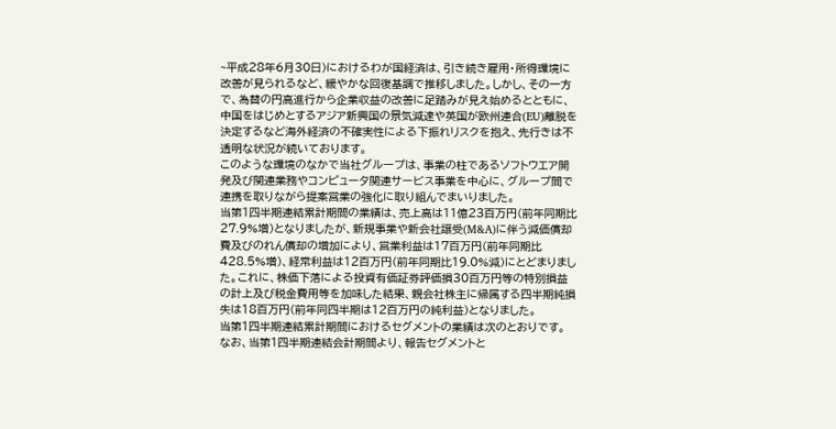~平成28年6月30日)におけるわが国経済は、引き続き雇用・所得環境に改善が見られるなど、緩やかな回復基調で推移しました。しかし、その一方で、為替の円高進行から企業収益の改善に足踏みが見え始めるとともに、中国をはじめとするアジア新興国の景気減速や英国が欧州連合(EU)離脱を決定するなど海外経済の不確実性による下振れリスクを抱え、先行きは不透明な状況が続いております。
このような環境のなかで当社グループは、事業の柱であるソフトウエア開発及び関連業務やコンピュータ関連サービス事業を中心に、グループ間で連携を取りながら提案営業の強化に取り組んでまいりました。
当第1四半期連結累計期間の業績は、売上高は11億23百万円(前年同期比27.9%増)となりましたが、新規事業や新会社譲受(M&A)に伴う減価償却費及びのれん償却の増加により、営業利益は17百万円(前年同期比428.5%増)、経常利益は12百万円(前年同期比19.0%減)にとどまりました。これに、株価下落による投資有価証券評価損30百万円等の特別損益の計上及び税金費用等を加味した結果、親会社株主に帰属する四半期純損失は18百万円(前年同四半期は12百万円の純利益)となりました。
当第1四半期連結累計期間におけるセグメントの業績は次のとおりです。
なお、当第1四半期連結会計期間より、報告セグメントと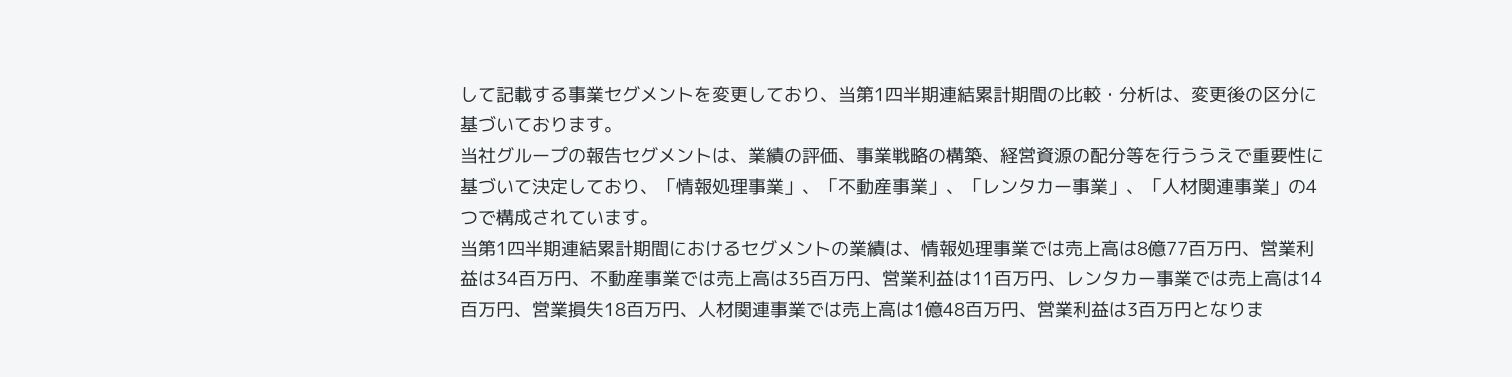して記載する事業セグメントを変更しており、当第1四半期連結累計期間の比較・分析は、変更後の区分に基づいております。
当社グループの報告セグメントは、業績の評価、事業戦略の構築、経営資源の配分等を行ううえで重要性に基づいて決定しており、「情報処理事業」、「不動産事業」、「レンタカー事業」、「人材関連事業」の4つで構成されています。
当第1四半期連結累計期間におけるセグメントの業績は、情報処理事業では売上高は8億77百万円、営業利益は34百万円、不動産事業では売上高は35百万円、営業利益は11百万円、レンタカー事業では売上高は14百万円、営業損失18百万円、人材関連事業では売上高は1億48百万円、営業利益は3百万円となりま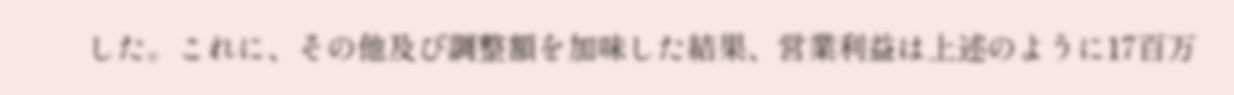した。これに、その他及び調整額を加味した結果、営業利益は上述のように17百万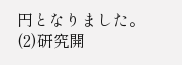円となりました。
(2)研究開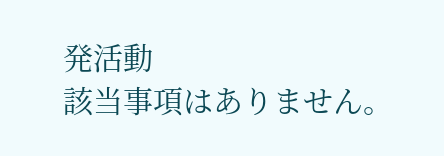発活動
該当事項はありません。